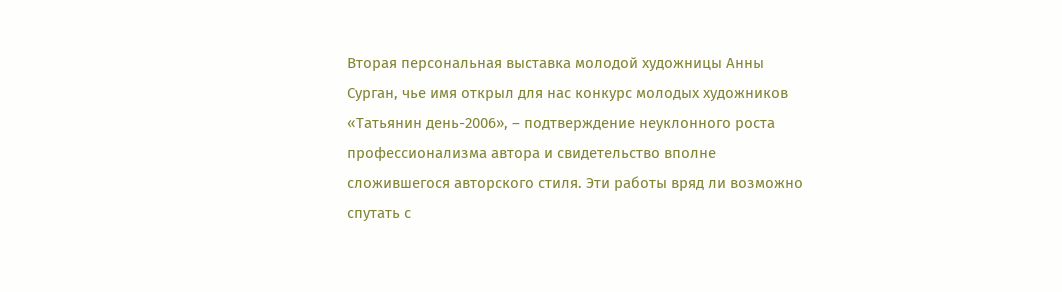Вторая персональная выставка молодой художницы Анны Сурган, чье имя открыл для нас конкурс молодых художников «Татьянин день-2006», – подтверждение неуклонного роста профессионализма автора и свидетельство вполне сложившегося авторского стиля. Эти работы вряд ли возможно спутать с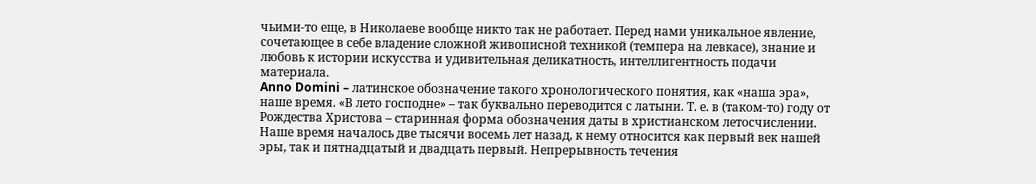чьими-то еще, в Николаеве вообще никто так не работает. Перед нами уникальное явление, сочетающее в себе владение сложной живописной техникой (темпера на левкасе), знание и любовь к истории искусства и удивительная деликатность, интеллигентность подачи материала.
Anno Domini – латинское обозначение такого хронологического понятия, как «наша эра», наше время. «В лето господне» – так буквально переводится с латыни. Т. е. в (таком-то) году от Рождества Христова – старинная форма обозначения даты в христианском летосчислении. Наше время началось две тысячи восемь лет назад, к нему относится как первый век нашей эры, так и пятнадцатый и двадцать первый. Непрерывность течения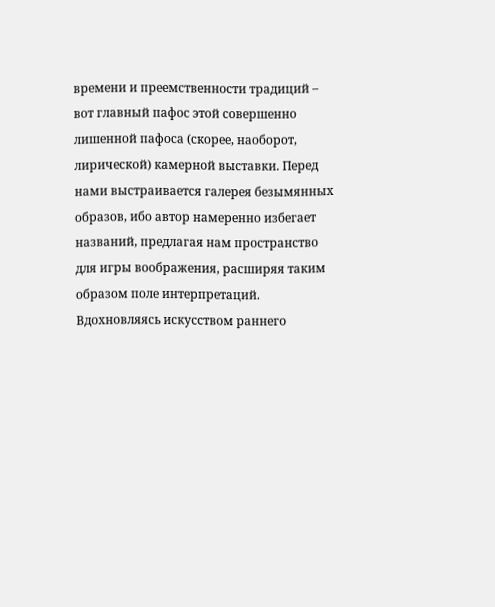времени и преемственности традиций – вот главный пафос этой совершенно лишенной пафоса (скорее, наоборот, лирической) камерной выставки. Перед нами выстраивается галерея безымянных образов, ибо автор намеренно избегает названий, предлагая нам пространство для игры воображения, расширяя таким образом поле интерпретаций. Вдохновляясь искусством раннего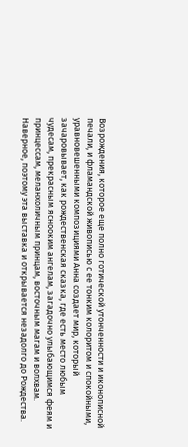Возрождения, которое еще полно готической утонченности и иконописной печали, и фламандской живописью с ее тонким колоритом и спокойными, уравновешенными композициями Анна создает мир, который зачаровывает, как рождественская сказка, где есть место любым чудесам, прекрасным яснооким ангелам, загадочно улыбающимся феям и принцессам, меланхоличным принцам, восточным магам и волхвам. Наверное, поэтому эта выставка и открывается незадолго до Рождества.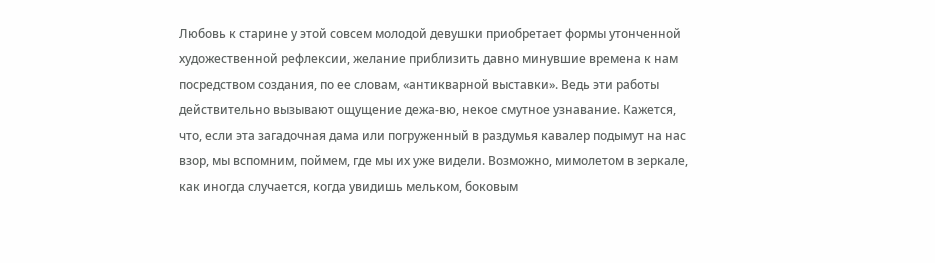Любовь к старине у этой совсем молодой девушки приобретает формы утонченной художественной рефлексии, желание приблизить давно минувшие времена к нам посредством создания, по ее словам, «антикварной выставки». Ведь эти работы действительно вызывают ощущение дежа-вю, некое смутное узнавание. Кажется, что, если эта загадочная дама или погруженный в раздумья кавалер подымут на нас взор, мы вспомним, поймем, где мы их уже видели. Возможно, мимолетом в зеркале, как иногда случается, когда увидишь мельком, боковым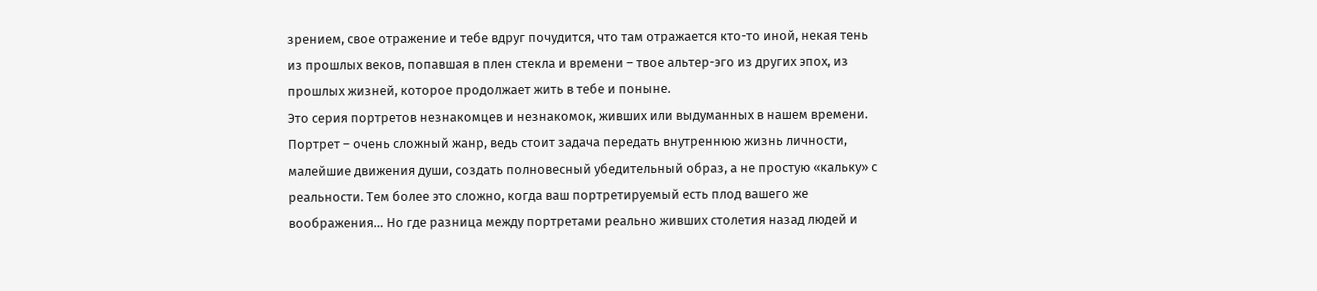зрением, свое отражение и тебе вдруг почудится, что там отражается кто-то иной, некая тень из прошлых веков, попавшая в плен стекла и времени – твое альтер-эго из других эпох, из прошлых жизней, которое продолжает жить в тебе и поныне.
Это серия портретов незнакомцев и незнакомок, живших или выдуманных в нашем времени. Портрет – очень сложный жанр, ведь стоит задача передать внутреннюю жизнь личности, малейшие движения души, создать полновесный убедительный образ, а не простую «кальку» с реальности. Тем более это сложно, когда ваш портретируемый есть плод вашего же воображения… Но где разница между портретами реально живших столетия назад людей и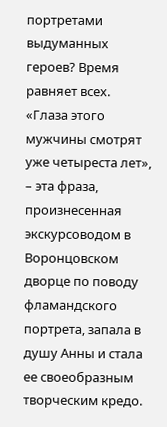портретами выдуманных героев? Время равняет всех. «Глаза этого мужчины смотрят уже четыреста лет», – эта фраза, произнесенная экскурсоводом в Воронцовском дворце по поводу фламандского портрета, запала в душу Анны и стала ее своеобразным творческим кредо.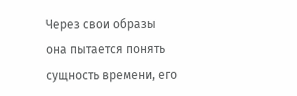Через свои образы она пытается понять сущность времени, его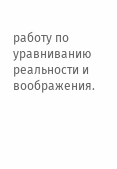работу по уравниванию реальности и воображения.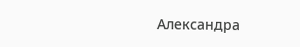Александра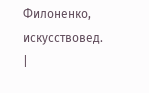Филоненко, искусствовед. |